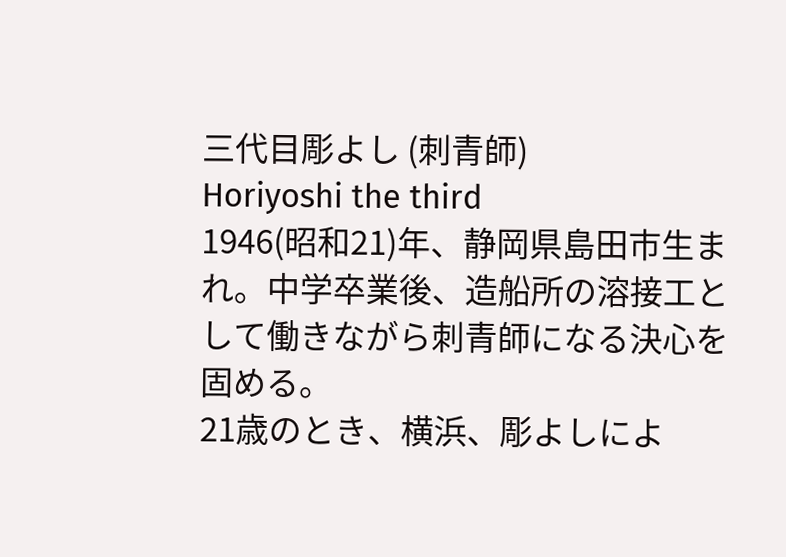三代目彫よし (刺青師)
Horiyoshi the third
1946(昭和21)年、静岡県島田市生まれ。中学卒業後、造船所の溶接工として働きながら刺青師になる決心を固める。
21歳のとき、横浜、彫よしによ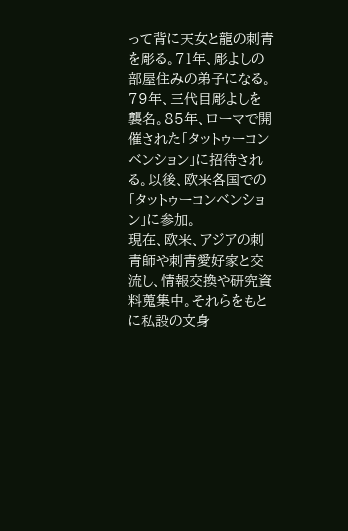って背に天女と龍の刺青を彫る。71年、彫よしの部屋住みの弟子になる。79年、三代目彫よしを襲名。85年、ローマで開 催された「タットゥーコンベンション」に招待され る。以後、欧米各国での「タットゥーコンベンション」に参加。
現在、欧米、アジアの刺青師や刺青愛好家と交流し、情報交換や研究資料蒐集中。それらをもとに私設の文身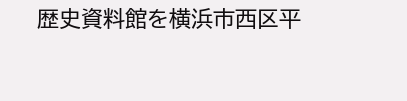歴史資料館を横浜市西区平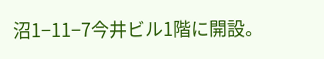沼1−11−7今井ビル1階に開設。